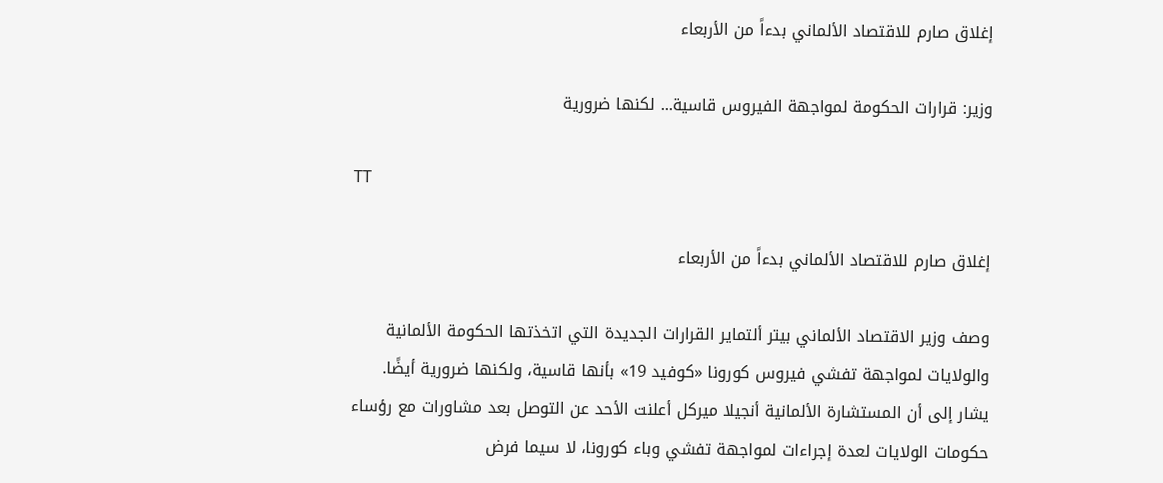إغلاق صارم للاقتصاد الألماني بدءاً من الأربعاء

وزير: قرارات الحكومة لمواجهة الفيروس قاسية... لكنها ضرورية

TT

إغلاق صارم للاقتصاد الألماني بدءاً من الأربعاء

وصف وزير الاقتصاد الألماني بيتر ألتماير القرارات الجديدة التي اتخذتها الحكومة الألمانية والولايات لمواجهة تفشي فيروس كورونا «كوفيد 19» بأنها قاسية، ولكنها ضرورية أيضًا.
يشار إلى أن المستشارة الألمانية أنجيلا ميركل أعلنت الأحد عن التوصل بعد مشاورات مع رؤساء حكومات الولايات لعدة إجراءات لمواجهة تفشي وباء كورونا، لا سيما فرض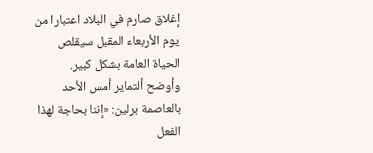إغلاق صارم في البلاد اعتبارا من يوم الأربعاء المقبل سيقلص الحياة العامة بشكل كبير.
وأوضح ألتماير أمس الأحد بالعاصمة برلين: «إننا بحاجة لهذا الفعل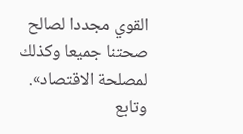القوي مجددا لصالح صحتنا جميعا وكذلك لمصلحة الاقتصاد».
وتابع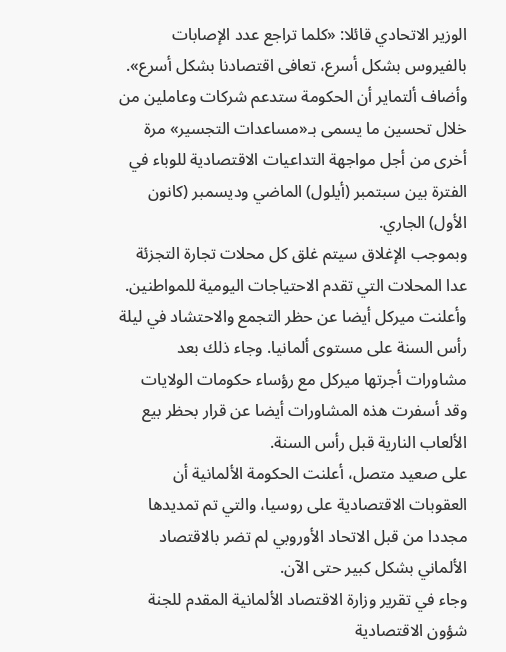الوزير الاتحادي قائلا: «كلما تراجع عدد الإصابات بالفيروس بشكل أسرع، تعافى اقتصادنا بشكل أسرع».
وأضاف ألتماير أن الحكومة ستدعم شركات وعاملين من خلال تحسين ما يسمى بـ«مساعدات التجسير» مرة أخرى من أجل مواجهة التداعيات الاقتصادية للوباء في الفترة بين سبتمبر (أيلول) الماضي وديسمبر (كانون الأول) الجاري.
وبموجب الإغلاق سيتم غلق كل محلات تجارة التجزئة عدا المحلات التي تقدم الاحتياجات اليومية للمواطنين.
وأعلنت ميركل أيضا عن حظر التجمع والاحتشاد في ليلة رأس السنة على مستوى ألمانيا. وجاء ذلك بعد مشاورات أجرتها ميركل مع رؤساء حكومات الولايات وقد أسفرت هذه المشاورات أيضا عن قرار بحظر بيع الألعاب النارية قبل رأس السنة.
على صعيد متصل، أعلنت الحكومة الألمانية أن العقوبات الاقتصادية على روسيا، والتي تم تمديدها مجددا من قبل الاتحاد الأوروبي لم تضر بالاقتصاد الألماني بشكل كبير حتى الآن.
وجاء في تقرير وزارة الاقتصاد الألمانية المقدم للجنة شؤون الاقتصادية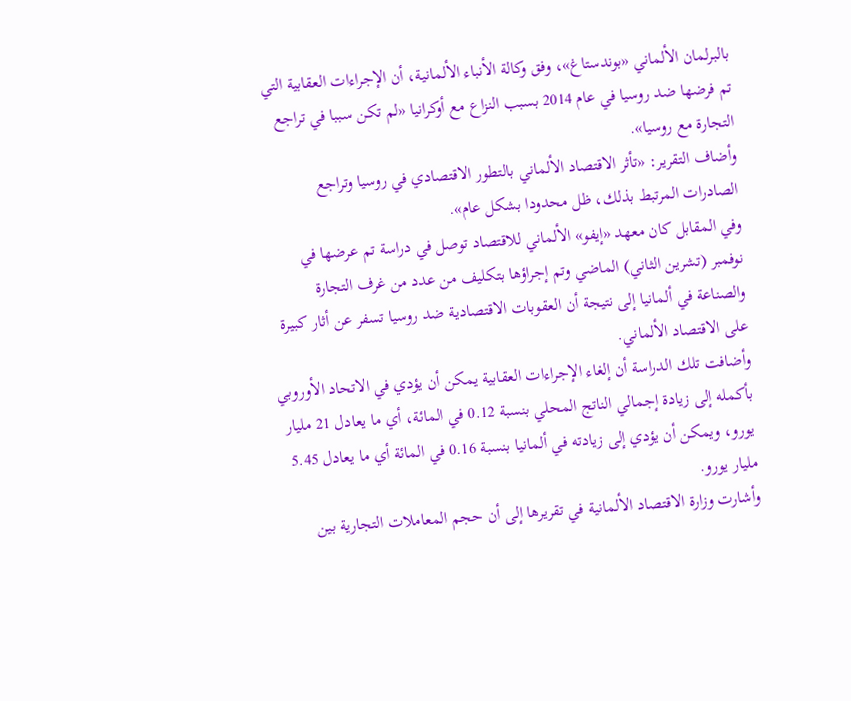بالبرلمان الألماني «بوندستاغ»، وفق وكالة الأنباء الألمانية، أن الإجراءات العقابية التي تم فرضها ضد روسيا في عام 2014 بسبب النزاع مع أوكرانيا «لم تكن سببا في تراجع التجارة مع روسيا».
وأضاف التقرير: «تأثر الاقتصاد الألماني بالتطور الاقتصادي في روسيا وتراجع الصادرات المرتبط بذلك، ظل محدودا بشكل عام».
وفي المقابل كان معهد «إيفو» الألماني للاقتصاد توصل في دراسة تم عرضها في نوفمبر (تشرين الثاني) الماضي وتم إجراؤها بتكليف من عدد من غرف التجارة والصناعة في ألمانيا إلى نتيجة أن العقوبات الاقتصادية ضد روسيا تسفر عن أثار كبيرة على الاقتصاد الألماني.
وأضافت تلك الدراسة أن إلغاء الإجراءات العقابية يمكن أن يؤدي في الاتحاد الأوروبي بأكمله إلى زيادة إجمالي الناتج المحلي بنسبة 0.12 في المائة، أي ما يعادل 21 مليار يورو، ويمكن أن يؤدي إلى زيادته في ألمانيا بنسبة 0.16 في المائة أي ما يعادل 5.45 مليار يورو.
وأشارت وزارة الاقتصاد الألمانية في تقريرها إلى أن حجم المعاملات التجارية بين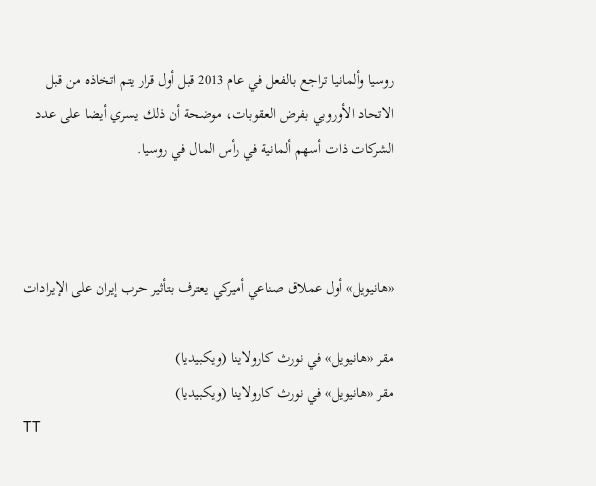روسيا وألمانيا تراجع بالفعل في عام 2013 قبل أول قرار يتم اتخاذه من قبل الاتحاد الأوروبي بفرض العقوبات، موضحة أن ذلك يسري أيضا على عدد الشركات ذات أسهم ألمانية في رأس المال في روسيا.



«هانيويل» أول عملاق صناعي أميركي يعترف بتأثير حرب إيران على الإيرادات

مقر «هانيويل» في نورث كارولاينا (ويكبيديا)
مقر «هانيويل» في نورث كارولاينا (ويكبيديا)
TT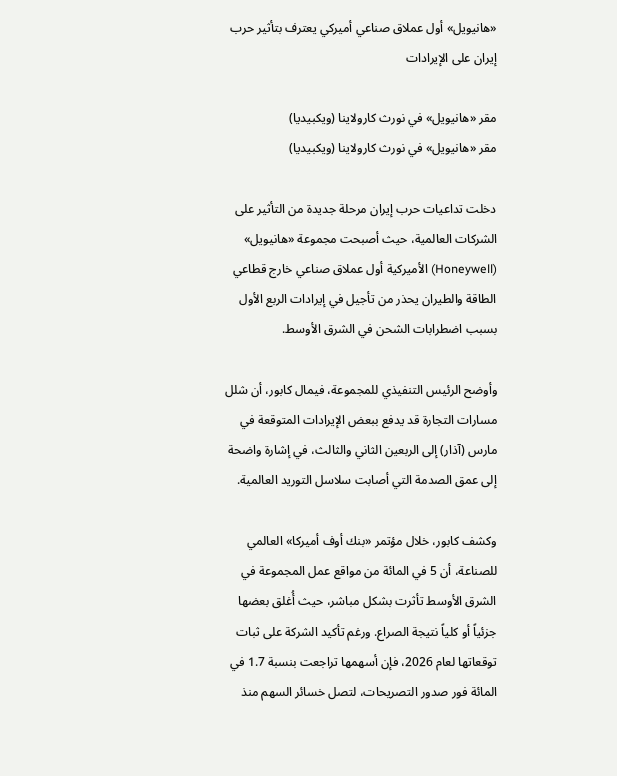«هانيويل» أول عملاق صناعي أميركي يعترف بتأثير حرب إيران على الإيرادات

مقر «هانيويل» في نورث كارولاينا (ويكبيديا)
مقر «هانيويل» في نورث كارولاينا (ويكبيديا)

دخلت تداعيات حرب إيران مرحلة جديدة من التأثير على الشركات العالمية، حيث أصبحت مجموعة «هانيويل» (Honeywell) الأميركية أول عملاق صناعي خارج قطاعي الطاقة والطيران يحذر من تأجيل في إيرادات الربع الأول بسبب اضطرابات الشحن في الشرق الأوسط.

وأوضح الرئيس التنفيذي للمجموعة، فيمال كابور، أن شلل مسارات التجارة قد يدفع ببعض الإيرادات المتوقعة في مارس (آذار) إلى الربعين الثاني والثالث، في إشارة واضحة إلى عمق الصدمة التي أصابت سلاسل التوريد العالمية.

وكشف كابور، خلال مؤتمر «بنك أوف أميركا» العالمي للصناعة، أن 5 في المائة من مواقع عمل المجموعة في الشرق الأوسط تأثرت بشكل مباشر، حيث أُغلق بعضها جزئياً أو كلياً نتيجة الصراع. ورغم تأكيد الشركة على ثبات توقعاتها لعام 2026، فإن أسهمها تراجعت بنسبة 1.7 في المائة فور صدور التصريحات، لتصل خسائر السهم منذ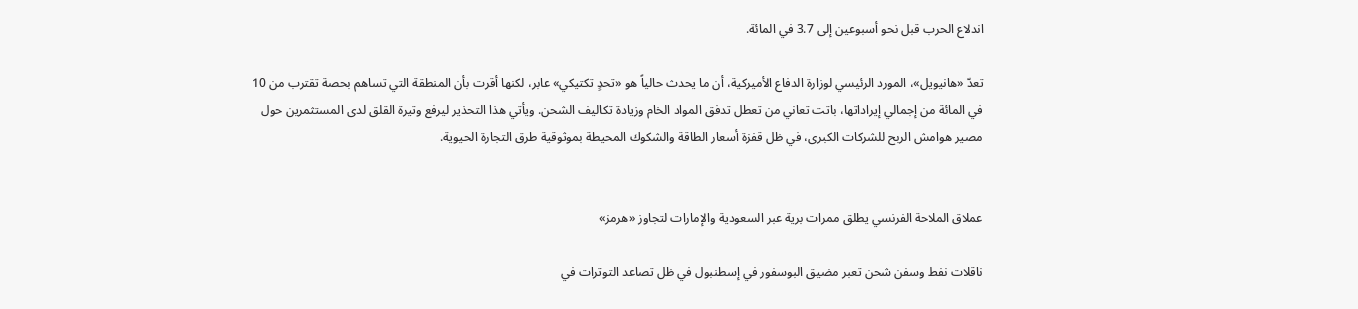اندلاع الحرب قبل نحو أسبوعين إلى 3.7 في المائة.

تعدّ «هانيويل»، المورد الرئيسي لوزارة الدفاع الأميركية، أن ما يحدث حالياً هو «تحدٍ تكتيكي» عابر، لكنها أقرت بأن المنطقة التي تساهم بحصة تقترب من 10 في المائة من إجمالي إيراداتها، باتت تعاني من تعطل تدفق المواد الخام وزيادة تكاليف الشحن. ويأتي هذا التحذير ليرفع وتيرة القلق لدى المستثمرين حول مصير هوامش الربح للشركات الكبرى، في ظل قفزة أسعار الطاقة والشكوك المحيطة بموثوقية طرق التجارة الحيوية.


عملاق الملاحة الفرنسي يطلق ممرات برية عبر السعودية والإمارات لتجاوز «هرمز»

ناقلات نفط وسفن شحن تعبر مضيق البوسفور في إسطنبول في ظل تصاعد التوترات في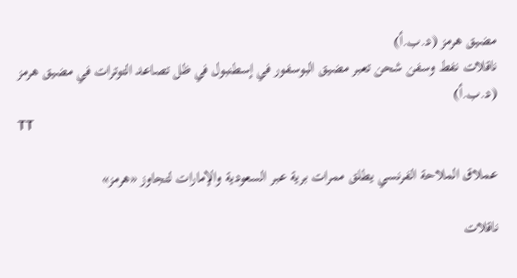مضيق هرمز (د.ب.أ)
ناقلات نفط وسفن شحن تعبر مضيق البوسفور في إسطنبول في ظل تصاعد التوترات في مضيق هرمز (د.ب.أ)
TT

عملاق الملاحة الفرنسي يطلق ممرات برية عبر السعودية والإمارات لتجاوز «هرمز»

ناقلات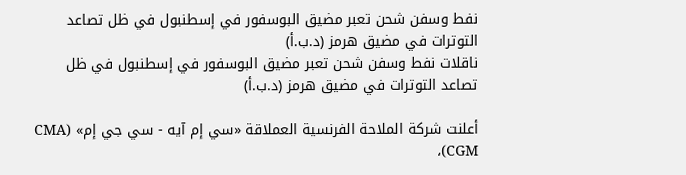نفط وسفن شحن تعبر مضيق البوسفور في إسطنبول في ظل تصاعد التوترات في مضيق هرمز (د.ب.أ)
ناقلات نفط وسفن شحن تعبر مضيق البوسفور في إسطنبول في ظل تصاعد التوترات في مضيق هرمز (د.ب.أ)

أعلنت شركة الملاحة الفرنسية العملاقة «سي إم آيه - سي جي إم» (CMA CGM)،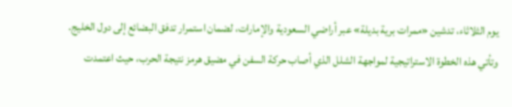يوم الثلاثاء، تدشين «ممرات برية بديلة» عبر أراضي السعودية والإمارات، لضمان استمرار تدفق البضائع إلى دول الخليج. وتأتي هذه الخطوة الاستراتيجية لمواجهة الشلل الذي أصاب حركة السفن في مضيق هرمز نتيجة الحرب، حيث اعتمدت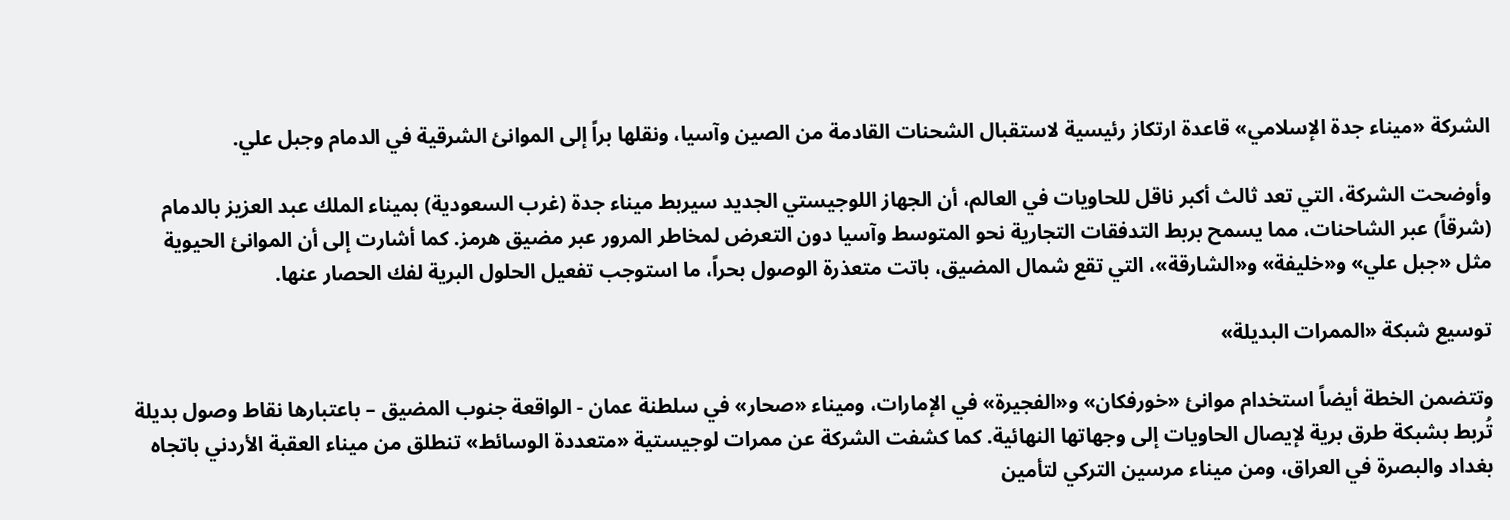الشركة «ميناء جدة الإسلامي» قاعدة ارتكاز رئيسية لاستقبال الشحنات القادمة من الصين وآسيا، ونقلها براً إلى الموانئ الشرقية في الدمام وجبل علي.

وأوضحت الشركة، التي تعد ثالث أكبر ناقل للحاويات في العالم، أن الجهاز اللوجيستي الجديد سيربط ميناء جدة (غرب السعودية) بميناء الملك عبد العزيز بالدمام (شرقاً) عبر الشاحنات، مما يسمح بربط التدفقات التجارية نحو المتوسط وآسيا دون التعرض لمخاطر المرور عبر مضيق هرمز. كما أشارت إلى أن الموانئ الحيوية مثل «جبل علي» و«خليفة» و«الشارقة»، التي تقع شمال المضيق، باتت متعذرة الوصول بحراً، ما استوجب تفعيل الحلول البرية لفك الحصار عنها.

توسيع شبكة «الممرات البديلة»

وتتضمن الخطة أيضاً استخدام موانئ «خورفكان» و«الفجيرة» في الإمارات، وميناء «صحار» في سلطنة عمان - الواقعة جنوب المضيق – باعتبارها نقاط وصول بديلة تُربط بشبكة طرق برية لإيصال الحاويات إلى وجهاتها النهائية. كما كشفت الشركة عن ممرات لوجيستية «متعددة الوسائط» تنطلق من ميناء العقبة الأردني باتجاه بغداد والبصرة في العراق، ومن ميناء مرسين التركي لتأمين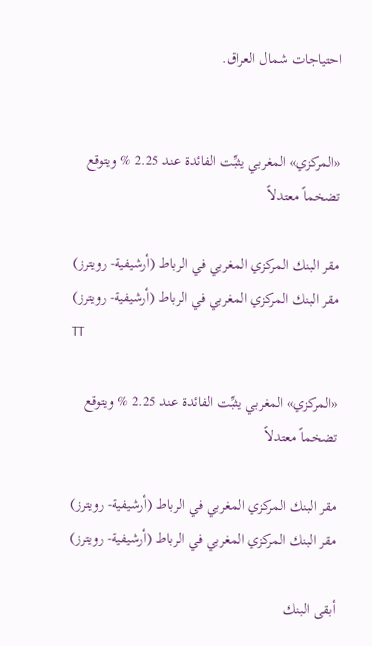احتياجات شمال العراق.


«المركزي» المغربي يثبِّت الفائدة عند 2.25 % ويتوقع تضخماً معتدلاً

مقر البنك المركزي المغربي في الرباط (أرشيفية- رويترز)
مقر البنك المركزي المغربي في الرباط (أرشيفية- رويترز)
TT

«المركزي» المغربي يثبِّت الفائدة عند 2.25 % ويتوقع تضخماً معتدلاً

مقر البنك المركزي المغربي في الرباط (أرشيفية- رويترز)
مقر البنك المركزي المغربي في الرباط (أرشيفية- رويترز)

أبقى البنك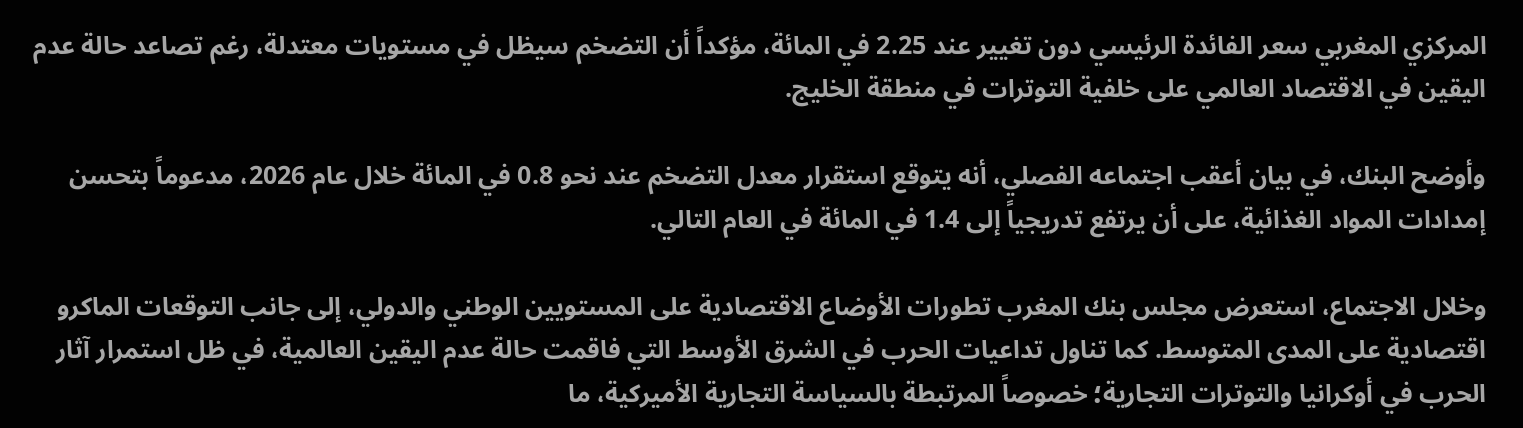المركزي المغربي سعر الفائدة الرئيسي دون تغيير عند 2.25 في المائة، مؤكداً أن التضخم سيظل في مستويات معتدلة، رغم تصاعد حالة عدم اليقين في الاقتصاد العالمي على خلفية التوترات في منطقة الخليج.

وأوضح البنك، في بيان أعقب اجتماعه الفصلي، أنه يتوقع استقرار معدل التضخم عند نحو 0.8 في المائة خلال عام 2026، مدعوماً بتحسن إمدادات المواد الغذائية، على أن يرتفع تدريجياً إلى 1.4 في المائة في العام التالي.

وخلال الاجتماع، استعرض مجلس بنك المغرب تطورات الأوضاع الاقتصادية على المستويين الوطني والدولي، إلى جانب التوقعات الماكرو اقتصادية على المدى المتوسط. كما تناول تداعيات الحرب في الشرق الأوسط التي فاقمت حالة عدم اليقين العالمية، في ظل استمرار آثار الحرب في أوكرانيا والتوترات التجارية؛ خصوصاً المرتبطة بالسياسة التجارية الأميركية، ما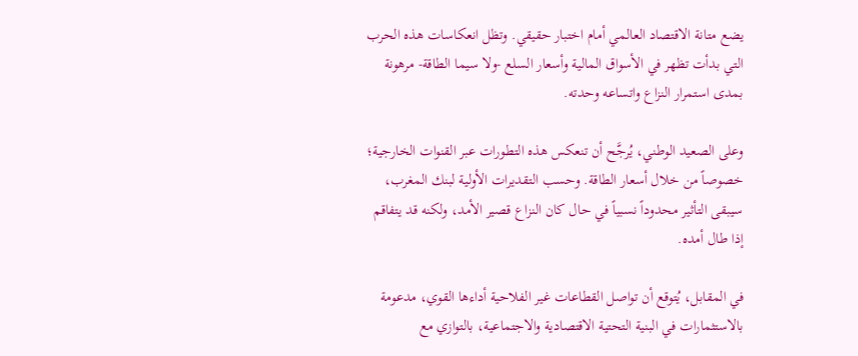يضع متانة الاقتصاد العالمي أمام اختبار حقيقي. وتظل انعكاسات هذه الحرب التي بدأت تظهر في الأسواق المالية وأسعار السلع -ولا سيما الطاقة- مرهونة بمدى استمرار النزاع واتساعه وحدته.

وعلى الصعيد الوطني، يُرجَّح أن تنعكس هذه التطورات عبر القنوات الخارجية؛ خصوصاً من خلال أسعار الطاقة. وحسب التقديرات الأولية لبنك المغرب، سيبقى التأثير محدوداً نسبياً في حال كان النزاع قصير الأمد، ولكنه قد يتفاقم إذا طال أمده.

في المقابل، يُتوقع أن تواصل القطاعات غير الفلاحية أداءها القوي، مدعومة بالاستثمارات في البنية التحتية الاقتصادية والاجتماعية، بالتوازي مع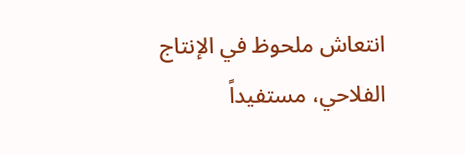انتعاش ملحوظ في الإنتاج الفلاحي، مستفيداً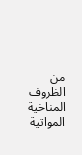من الظروف المناخية المواتية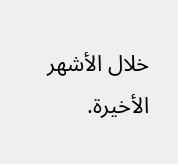خلال الأشهر الأخيرة.